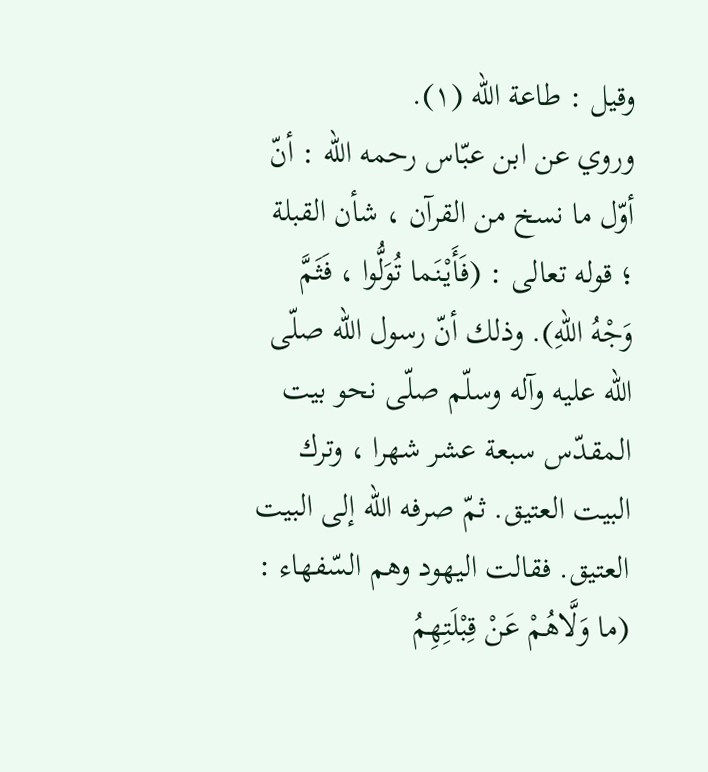وقيل : طاعة الله (١).
وروي عن ابن عبّاس رحمه الله : أنّ أوّل ما نسخ من القرآن ، شأن القبلة ؛ قوله تعالى : (فَأَيْنَما تُوَلُّوا ، فَثَمَّ وَجْهُ اللهِ). وذلك أنّ رسول الله صلّى الله عليه وآله وسلّم صلّى نحو بيت المقدّس سبعة عشر شهرا ، وترك البيت العتيق. ثمّ صرفه الله إلى البيت العتيق. فقالت اليهود وهم السّفهاء : (ما وَلَّاهُمْ عَنْ قِبْلَتِهِمُ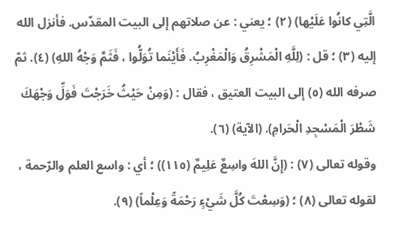الَّتِي كانُوا عَلَيْها) (٢) ؛ يعني : عن صلاتهم إلى البيت المقدّس. فأنزل الله إليه (٣) ؛ قل : (لِلَّهِ الْمَشْرِقُ وَالْمَغْرِبُ. فَأَيْنَما تُوَلُّوا ، فَثَمَّ وَجْهُ اللهِ) (٤). ثمّ صرفه الله (٥) إلى البيت العتيق ، فقال : (وَمِنْ حَيْثُ خَرَجْتَ فَوَلِّ وَجْهَكَ شَطْرَ الْمَسْجِدِ الْحَرامِ). (الآية) (٦).
وقوله تعالى (٧) : (إِنَّ اللهَ واسِعٌ عَلِيمٌ (١١٥)) ؛ أي : واسع العلم والرّحمة ، لقوله تعالى (٨) ؛ (وَسِعْتَ كُلَّ شَيْءٍ رَحْمَةً وَعِلْماً) (٩).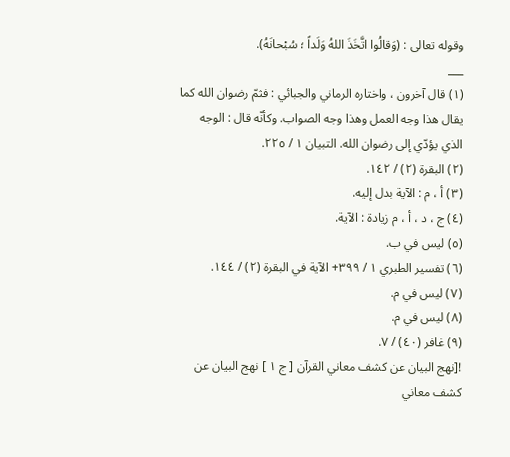وقوله تعالى : (وَقالُوا اتَّخَذَ اللهُ وَلَداً ؛ سُبْحانَهُ).
___
(١) قال آخرون ، واختاره الرماني والجبائي : فثمّ رضوان الله كما يقال هذا وجه العمل وهذا وجه الصواب. وكأنّه قال : الوجه الذي يؤدّي إلى رضوان الله. التبيان ١ / ٢٢٥.
(٢) البقرة (٢) / ١٤٢.
(٣) أ ، م : الآية بدل إليه.
(٤) ج ، د ، أ ، م زيادة : الآية.
(٥) ليس في ب.
(٦) تفسير الطبري ١ / ٣٩٩+ الآية في البقرة (٢) / ١٤٤.
(٧) ليس في م.
(٨) ليس في م.
(٩) غافر (٤٠) / ٧.
![نهج البيان عن كشف معاني القرآن [ ج ١ ] نهج البيان عن كشف معاني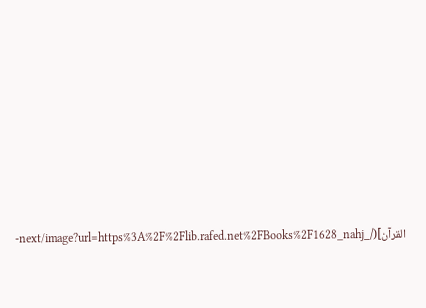القرآن](/_next/image?url=https%3A%2F%2Flib.rafed.net%2FBooks%2F1628_nahj-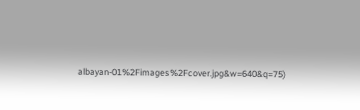albayan-01%2Fimages%2Fcover.jpg&w=640&q=75)